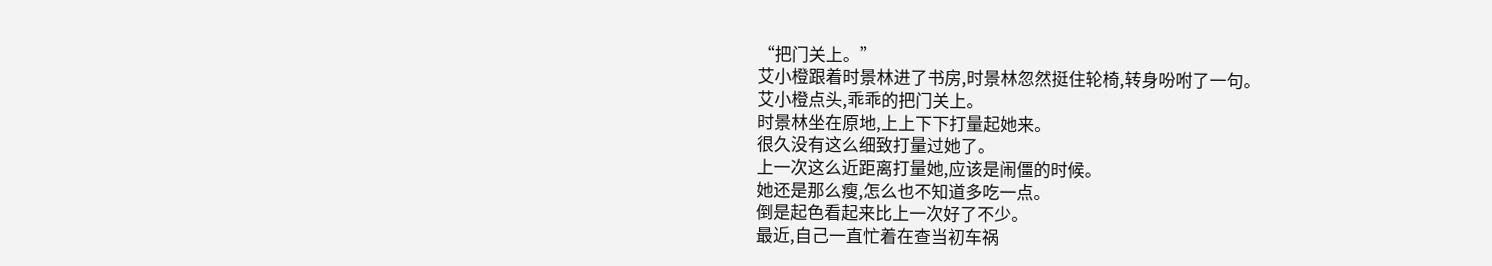“把门关上。”
艾小橙跟着时景林进了书房,时景林忽然挺住轮椅,转身吩咐了一句。
艾小橙点头,乖乖的把门关上。
时景林坐在原地,上上下下打量起她来。
很久没有这么细致打量过她了。
上一次这么近距离打量她,应该是闹僵的时候。
她还是那么瘦,怎么也不知道多吃一点。
倒是起色看起来比上一次好了不少。
最近,自己一直忙着在查当初车祸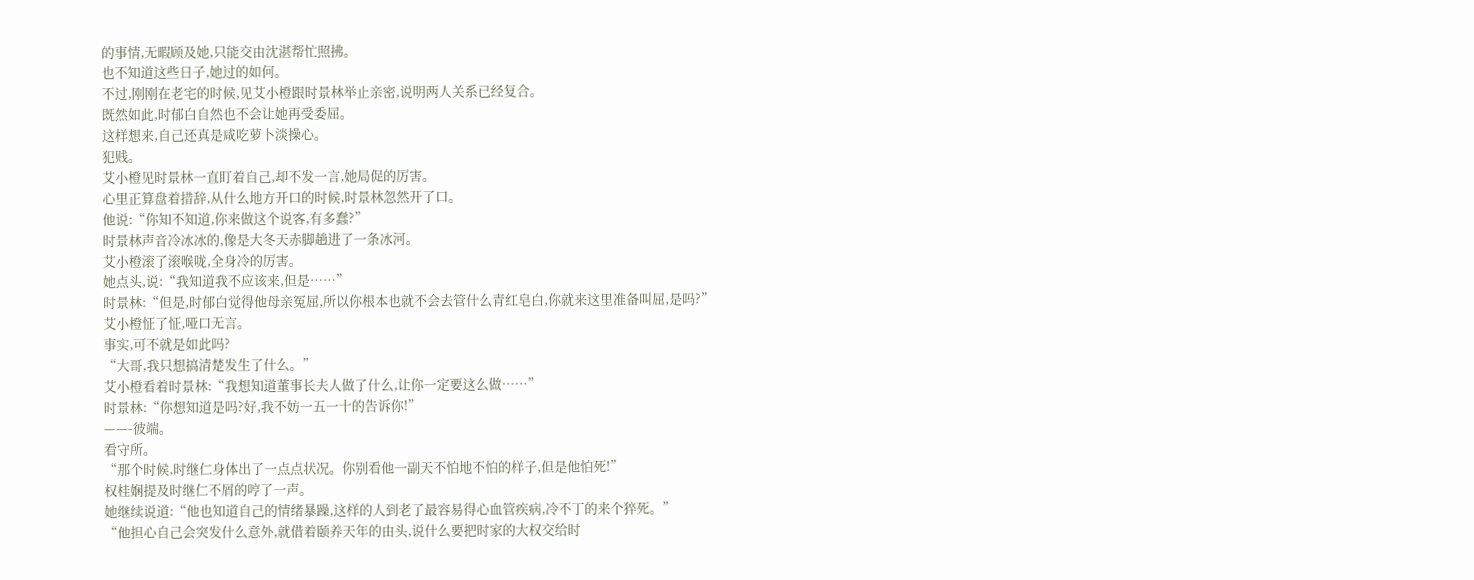的事情,无暇顾及她,只能交由沈湛帮忙照拂。
也不知道这些日子,她过的如何。
不过,刚刚在老宅的时候,见艾小橙跟时景林举止亲密,说明两人关系已经复合。
既然如此,时郁白自然也不会让她再受委屈。
这样想来,自己还真是咸吃萝卜淡操心。
犯贱。
艾小橙见时景林一直盯着自己,却不发一言,她局促的厉害。
心里正算盘着措辞,从什么地方开口的时候,时景林忽然开了口。
他说:“你知不知道,你来做这个说客,有多蠢?”
时景林声音冷冰冰的,像是大冬天赤脚趟进了一条冰河。
艾小橙滚了滚喉咙,全身冷的厉害。
她点头,说:“我知道我不应该来,但是……”
时景林:“但是,时郁白觉得他母亲冤屈,所以你根本也就不会去管什么青红皂白,你就来这里准备叫屈,是吗?”
艾小橙怔了怔,哑口无言。
事实,可不就是如此吗?
“大哥,我只想搞清楚发生了什么。”
艾小橙看着时景林:“我想知道董事长夫人做了什么,让你一定要这么做……”
时景林:“你想知道是吗?好,我不妨一五一十的告诉你!”
——-彼端。
看守所。
“那个时候,时继仁身体出了一点点状况。你别看他一副天不怕地不怕的样子,但是他怕死!”
权桂娴提及时继仁不屑的哼了一声。
她继续说道:“他也知道自己的情绪暴躁,这样的人到老了最容易得心血管疾病,冷不丁的来个猝死。”
“他担心自己会突发什么意外,就借着颐养天年的由头,说什么要把时家的大权交给时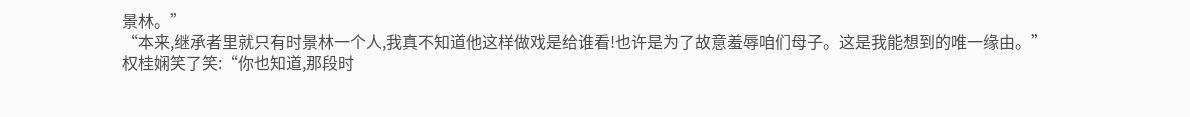景林。”
“本来,继承者里就只有时景林一个人,我真不知道他这样做戏是给谁看!也许是为了故意羞辱咱们母子。这是我能想到的唯一缘由。”
权桂娴笑了笑:“你也知道,那段时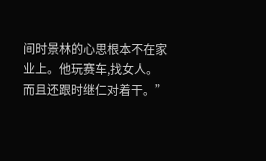间时景林的心思根本不在家业上。他玩赛车,找女人。而且还跟时继仁对着干。”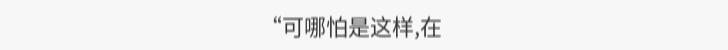“可哪怕是这样,在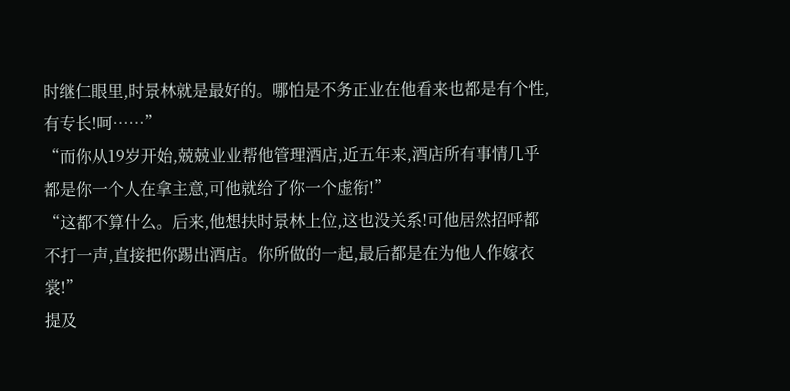时继仁眼里,时景林就是最好的。哪怕是不务正业在他看来也都是有个性,有专长!呵……”
“而你从19岁开始,兢兢业业帮他管理酒店,近五年来,酒店所有事情几乎都是你一个人在拿主意,可他就给了你一个虚衔!”
“这都不算什么。后来,他想扶时景林上位,这也没关系!可他居然招呼都不打一声,直接把你踢出酒店。你所做的一起,最后都是在为他人作嫁衣裳!”
提及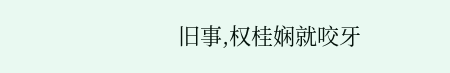旧事,权桂娴就咬牙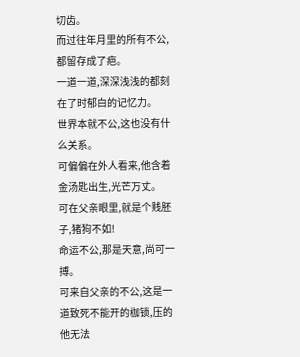切齿。
而过往年月里的所有不公,都留存成了疤。
一道一道,深深浅浅的都刻在了时郁白的记忆力。
世界本就不公,这也没有什么关系。
可偏偏在外人看来,他含着金汤匙出生,光芒万丈。
可在父亲眼里,就是个贱胚子,猪狗不如!
命运不公,那是天意,尚可一搏。
可来自父亲的不公,这是一道致死不能开的枷锁,压的他无法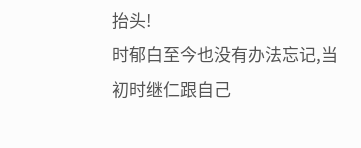抬头!
时郁白至今也没有办法忘记,当初时继仁跟自己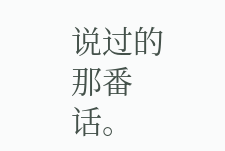说过的那番话。